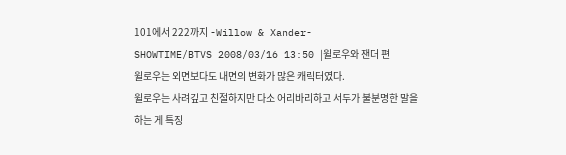101에서 222까지 -Willow & Xander-
SHOWTIME/BTVS 2008/03/16 13:50 |윌로우와 잰더 편
윌로우는 외면보다도 내면의 변화가 많은 캐릭터였다.
윌로우는 사려깊고 친절하지만 다소 어리바리하고 서두가 불분명한 말을 하는 게 특징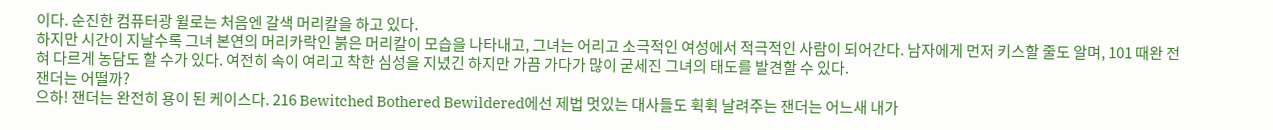이다. 순진한 컴퓨터광 윌로는 처음엔 갈색 머리칼을 하고 있다.
하지만 시간이 지날수록 그녀 본연의 머리카락인 붉은 머리칼이 모습을 나타내고, 그녀는 어리고 소극적인 여성에서 적극적인 사람이 되어간다. 남자에게 먼저 키스할 줄도 알며, 101 때완 전혀 다르게 농담도 할 수가 있다. 여전히 속이 여리고 착한 심성을 지녔긴 하지만 가끔 가다가 많이 굳세진 그녀의 태도를 발견할 수 있다.
잰더는 어떨까?
으하! 잰더는 완전히 용이 된 케이스다. 216 Bewitched Bothered Bewildered에선 제법 멋있는 대사들도 휙휙 날려주는 잰더는 어느새 내가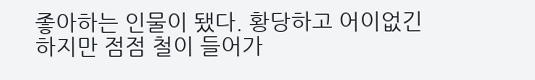좋아하는 인물이 됐다. 황당하고 어이없긴 하지만 점점 철이 들어가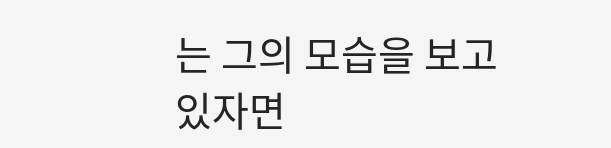는 그의 모습을 보고 있자면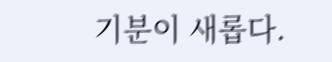기분이 새롭다.